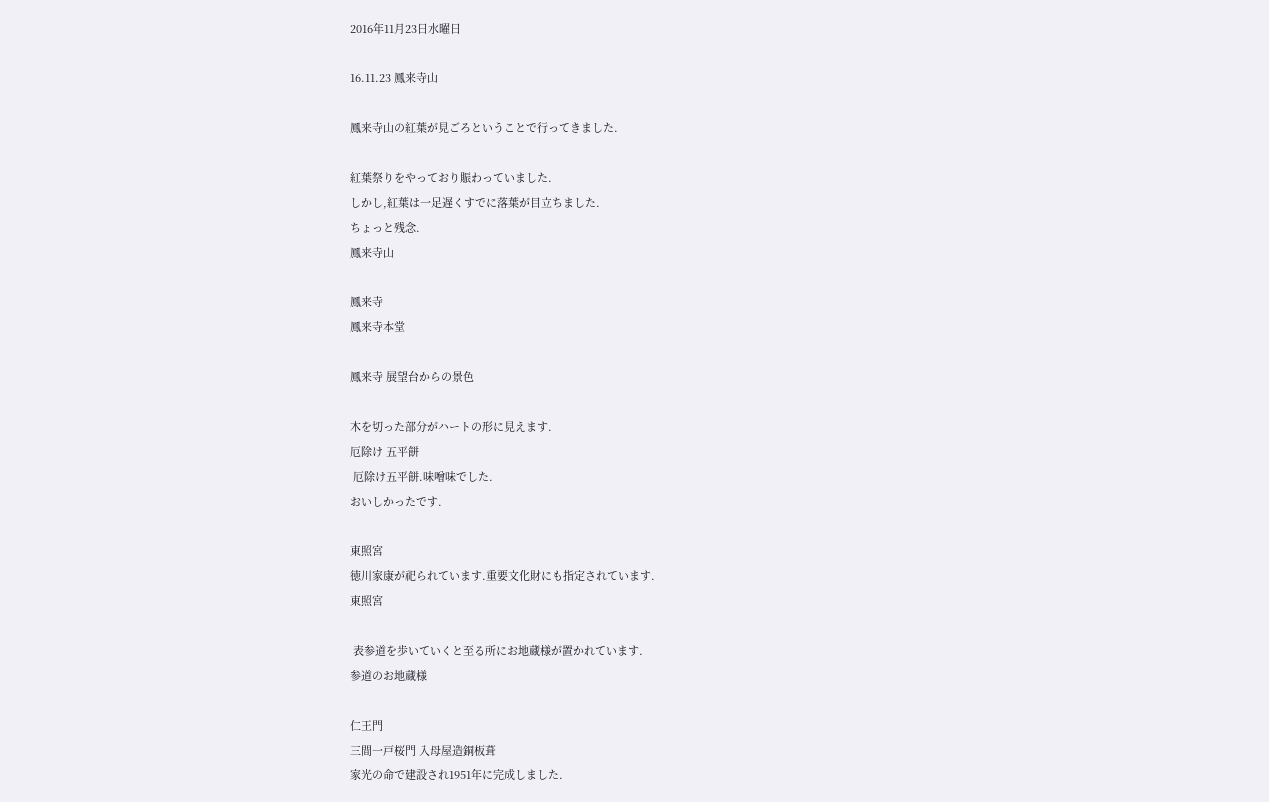2016年11月23日水曜日

16.11.23 鳳来寺山

鳳来寺山の紅葉が見ごろということで行ってきました.

紅葉祭りをやっており賑わっていました.
しかし,紅葉は一足遅くすでに落葉が目立ちました.
ちょっと残念.
鳳来寺山

鳳来寺
鳳来寺本堂

鳳来寺 展望台からの景色

木を切った部分がハートの形に見えます.
厄除け 五平餅
 厄除け五平餅.味噌味でした.
おいしかったです.

東照宮
徳川家康が祀られています.重要文化財にも指定されています.
東照宮

 表参道を歩いていくと至る所にお地蔵様が置かれています.
参道のお地蔵様

仁王門
三間一戸桜門 入母屋造銅板葺
家光の命で建設され1951年に完成しました.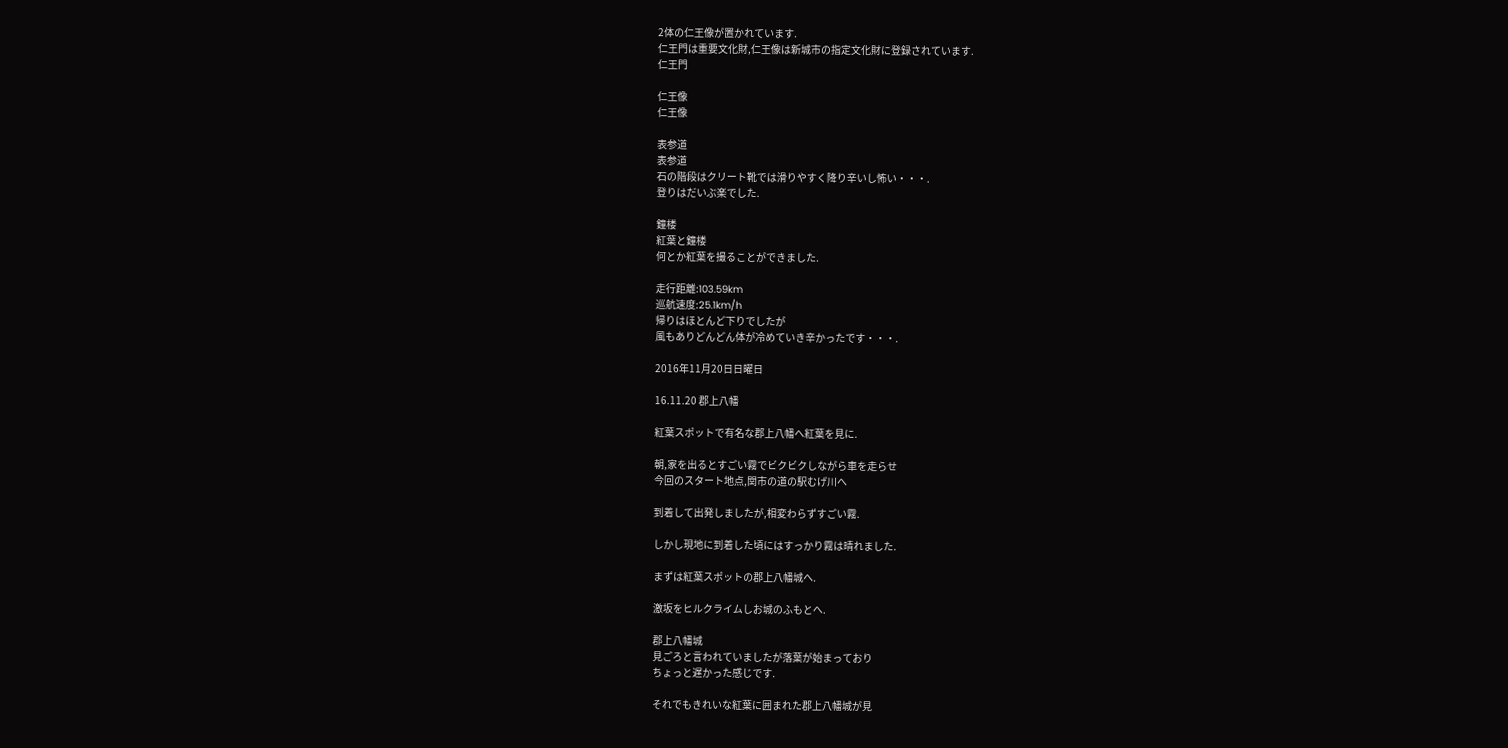2体の仁王像が置かれています.
仁王門は重要文化財,仁王像は新城市の指定文化財に登録されています.
仁王門

仁王像
仁王像

表参道
表参道
石の階段はクリート靴では滑りやすく降り辛いし怖い・・・.
登りはだいぶ楽でした.

鐘楼
紅葉と鐘楼
何とか紅葉を撮ることができました.

走行距離:103.59km
巡航速度:25.1km/h
帰りはほとんど下りでしたが
風もありどんどん体が冷めていき辛かったです・・・.

2016年11月20日日曜日

16.11.20 郡上八幡

紅葉スポットで有名な郡上八幡へ紅葉を見に.

朝,家を出るとすごい霧でビクビクしながら車を走らせ
今回のスタート地点,関市の道の駅むげ川へ

到着して出発しましたが,相変わらずすごい霧.

しかし現地に到着した頃にはすっかり霧は晴れました.

まずは紅葉スポットの郡上八幡城へ.

激坂をヒルクライムしお城のふもとへ.

郡上八幡城
見ごろと言われていましたが落葉が始まっており
ちょっと遅かった感じです.

それでもきれいな紅葉に囲まれた郡上八幡城が見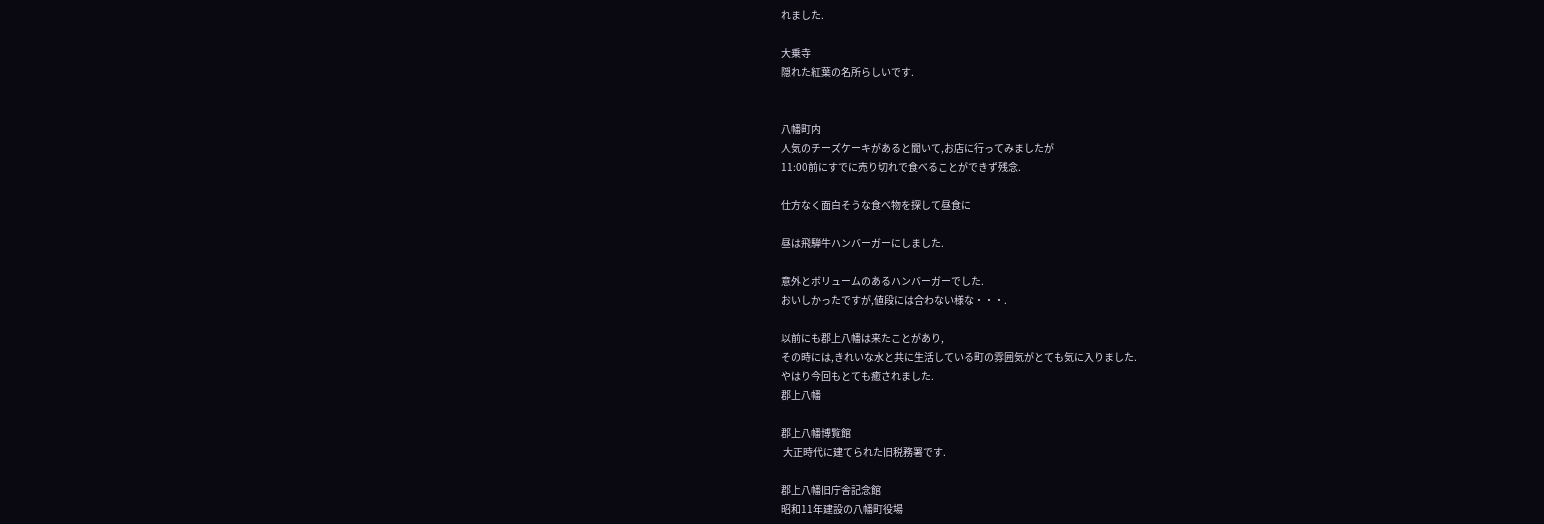れました.

大乗寺
隠れた紅葉の名所らしいです.


八幡町内
人気のチーズケーキがあると聞いて,お店に行ってみましたが
11:00前にすでに売り切れで食べることができず残念.

仕方なく面白そうな食べ物を探して昼食に

昼は飛騨牛ハンバーガーにしました.

意外とボリュームのあるハンバーガーでした.
おいしかったですが,値段には合わない様な・・・.

以前にも郡上八幡は来たことがあり,
その時には,きれいな水と共に生活している町の雰囲気がとても気に入りました.
やはり今回もとても癒されました.
郡上八幡

郡上八幡博覧館
 大正時代に建てられた旧税務署です.

郡上八幡旧庁舎記念館
昭和11年建設の八幡町役場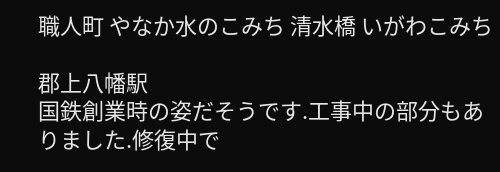職人町 やなか水のこみち 清水橋 いがわこみち

郡上八幡駅
国鉄創業時の姿だそうです.工事中の部分もありました.修復中で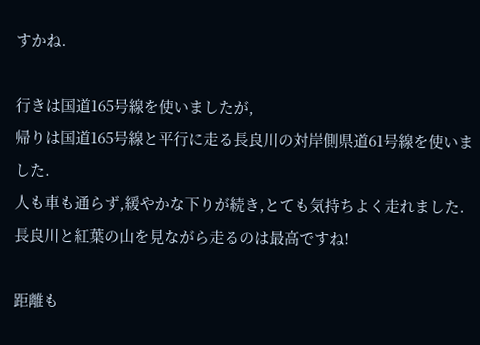すかね.

行きは国道165号線を使いましたが,
帰りは国道165号線と平行に走る長良川の対岸側県道61号線を使いました.
人も車も通らず,緩やかな下りが続き,とても気持ちよく走れました.
長良川と紅葉の山を見ながら走るのは最高ですね!

距離も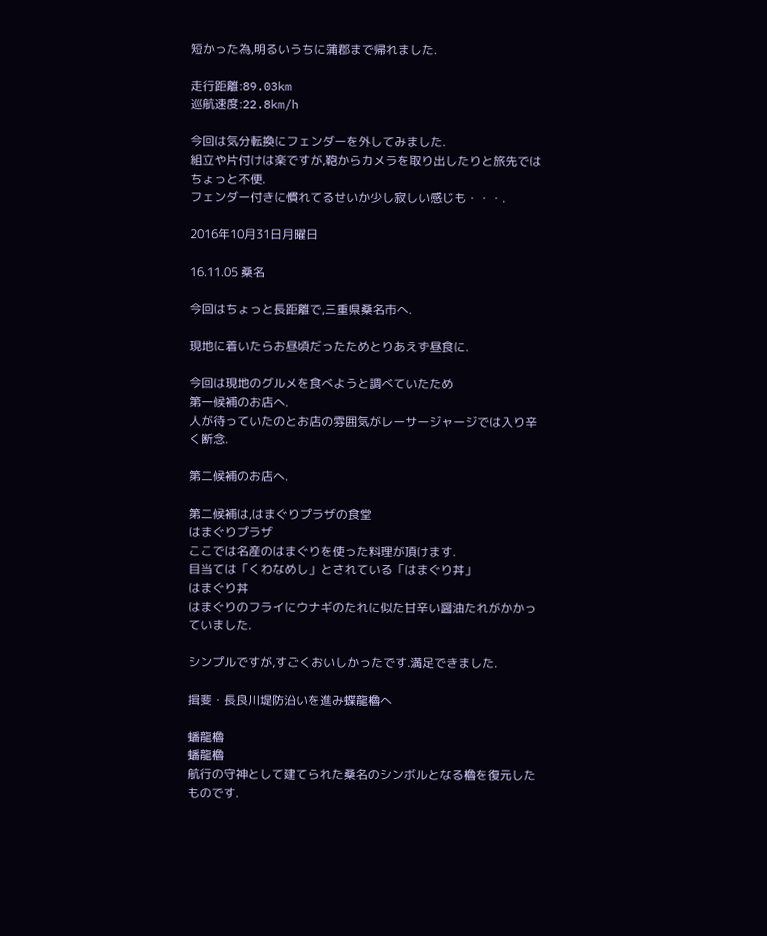短かった為,明るいうちに蒲郡まで帰れました.

走行距離:89.03km
巡航速度:22.8km/h

今回は気分転換にフェンダーを外してみました.
組立や片付けは楽ですが,鞄からカメラを取り出したりと旅先ではちょっと不便.
フェンダー付きに慣れてるせいか少し寂しい感じも・・・.

2016年10月31日月曜日

16.11.05 桑名

今回はちょっと長距離で,三重県桑名市へ.

現地に着いたらお昼頃だったためとりあえず昼食に.

今回は現地のグルメを食べようと調べていたため
第一候補のお店へ.
人が待っていたのとお店の雰囲気がレーサージャージでは入り辛く断念.

第二候補のお店へ.

第二候補は,はまぐりプラザの食堂
はまぐりプラザ
ここでは名産のはまぐりを使った料理が頂けます.
目当ては「くわなめし」とされている「はまぐり丼」
はまぐり丼
はまぐりのフライにウナギのたれに似た甘辛い醤油たれがかかっていました.

シンプルですが,すごくおいしかったです.満足できました.

揖斐・長良川堤防沿いを進み蝶龍櫓へ

蟠龍櫓
蟠龍櫓
航行の守神として建てられた桑名のシンボルとなる櫓を復元したものです.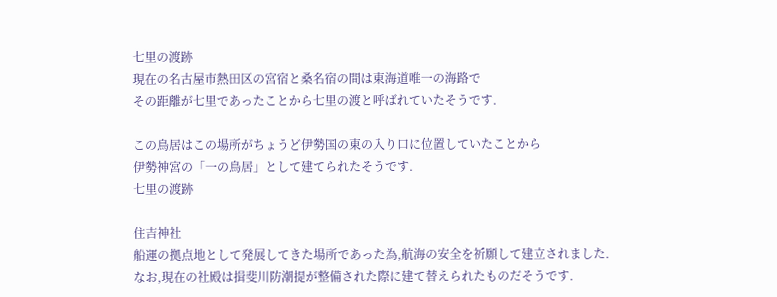七里の渡跡
現在の名古屋市熱田区の宮宿と桑名宿の間は東海道唯一の海路で
その距離が七里であったことから七里の渡と呼ばれていたそうです.

この鳥居はこの場所がちょうど伊勢国の東の入り口に位置していたことから
伊勢神宮の「一の鳥居」として建てられたそうです.
七里の渡跡

住吉神社
船運の拠点地として発展してきた場所であった為,航海の安全を祈願して建立されました.
なお,現在の社殿は揖斐川防潮提が整備された際に建て替えられたものだそうです.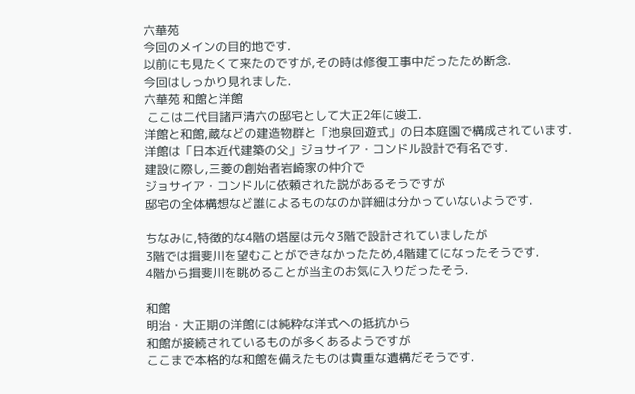六華苑
今回のメインの目的地です.
以前にも見たくて来たのですが,その時は修復工事中だったため断念.
今回はしっかり見れました.
六華苑 和館と洋館
 ここは二代目諸戸清六の邸宅として大正2年に竣工.
洋館と和館,蔵などの建造物群と「池泉回遊式」の日本庭園で構成されています.
洋館は「日本近代建築の父」ジョサイア・コンドル設計で有名です.
建設に際し,三菱の創始者岩崎家の仲介で
ジョサイア・コンドルに依頼された説があるそうですが
邸宅の全体構想など誰によるものなのか詳細は分かっていないようです.

ちなみに,特徴的な4階の塔屋は元々3階で設計されていましたが
3階では揖斐川を望むことができなかったため,4階建てになったそうです.
4階から揖斐川を眺めることが当主のお気に入りだったそう.

和館
明治・大正期の洋館には純粋な洋式への抵抗から
和館が接続されているものが多くあるようですが
ここまで本格的な和館を備えたものは貴重な遺構だそうです.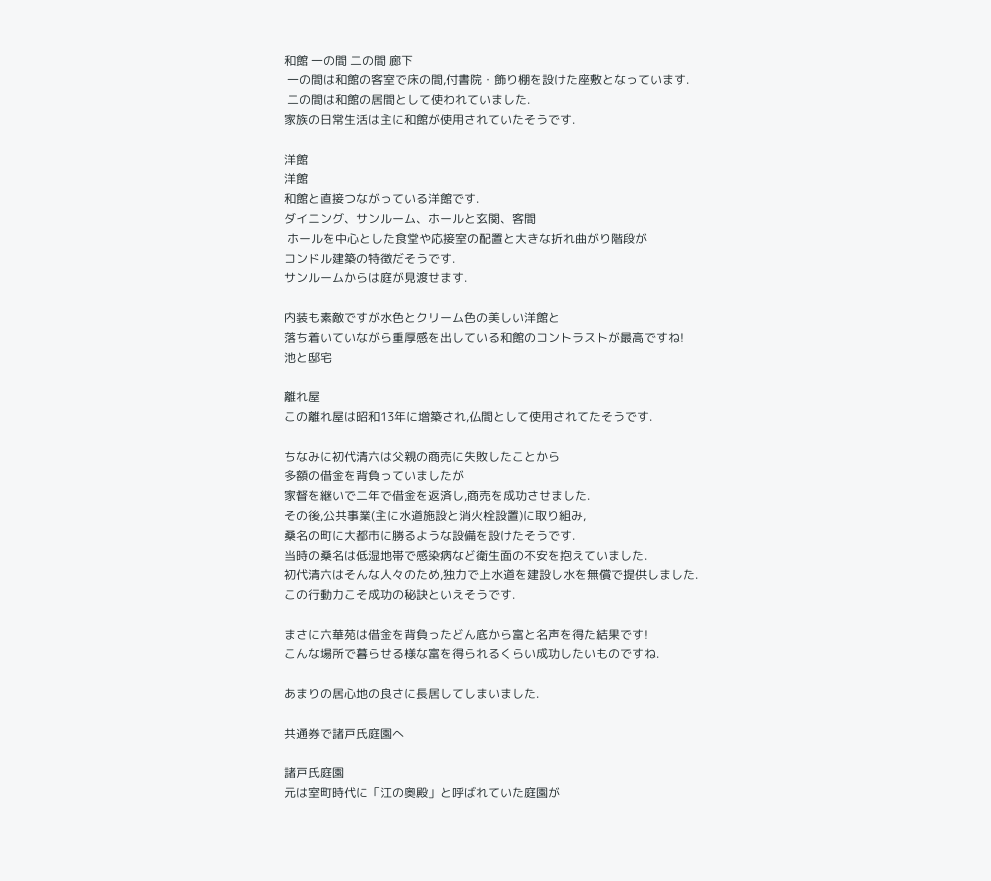和館 一の間 二の間 廊下
 一の間は和館の客室で床の間,付書院・飾り棚を設けた座敷となっています.
 二の間は和館の居間として使われていました.
家族の日常生活は主に和館が使用されていたそうです.

洋館
洋館
和館と直接つながっている洋館です.
ダイニング、サンルーム、ホールと玄関、客間
 ホールを中心とした食堂や応接室の配置と大きな折れ曲がり階段が
コンドル建築の特徴だそうです.
サンルームからは庭が見渡せます.

内装も素敵ですが水色とクリーム色の美しい洋館と
落ち着いていながら重厚感を出している和館のコントラストが最高ですね!
池と邸宅

離れ屋
この離れ屋は昭和13年に増築され,仏間として使用されてたそうです.

ちなみに初代清六は父親の商売に失敗したことから
多額の借金を背負っていましたが
家督を継いで二年で借金を返済し,商売を成功させました.
その後,公共事業(主に水道施設と消火栓設置)に取り組み,
桑名の町に大都市に勝るような設備を設けたそうです.
当時の桑名は低湿地帯で感染病など衛生面の不安を抱えていました.
初代清六はそんな人々のため,独力で上水道を建設し水を無償で提供しました.
この行動力こそ成功の秘訣といえそうです.

まさに六華苑は借金を背負ったどん底から富と名声を得た結果です!
こんな場所で暮らせる様な富を得られるくらい成功したいものですね.

あまりの居心地の良さに長居してしまいました.

共通券で諸戸氏庭園へ

諸戸氏庭園
元は室町時代に「江の奥殿」と呼ばれていた庭園が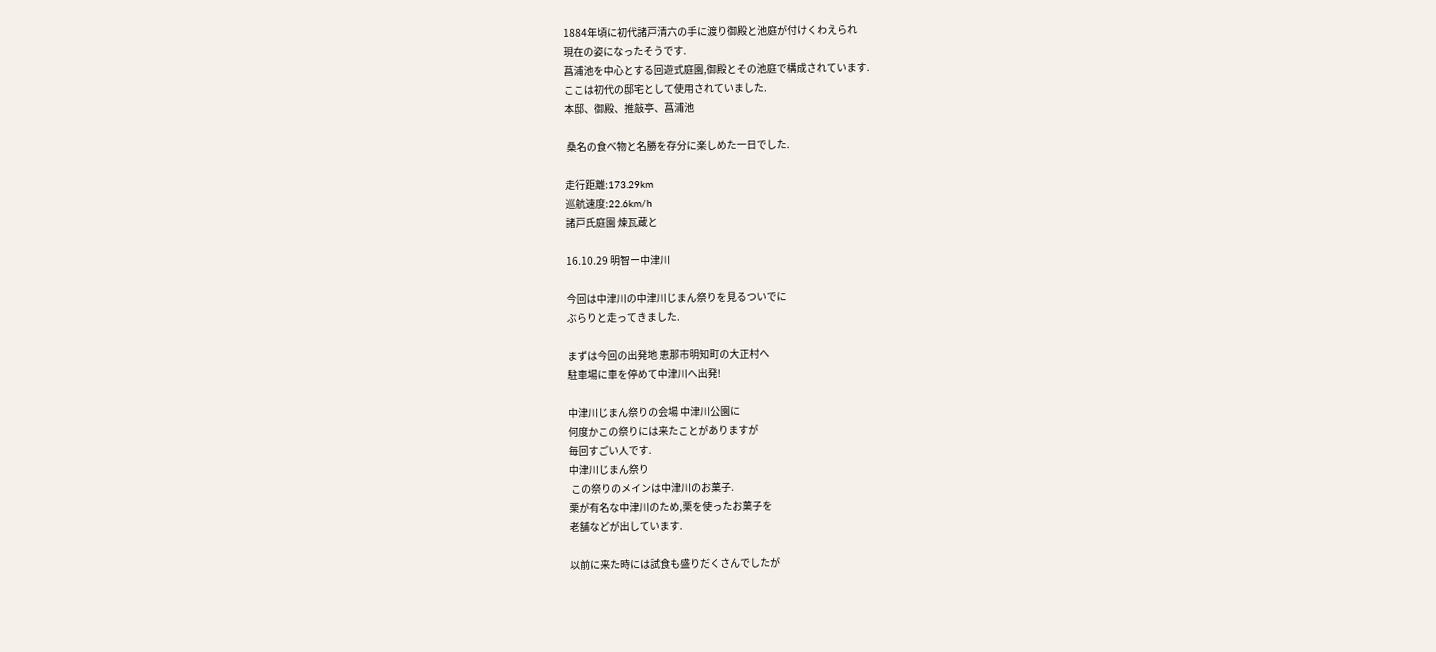1884年頃に初代諸戸清六の手に渡り御殿と池庭が付けくわえられ
現在の姿になったそうです.
菖浦池を中心とする回遊式庭園,御殿とその池庭で構成されています.
ここは初代の邸宅として使用されていました.
本邸、御殿、推敲亭、菖浦池

 桑名の食べ物と名勝を存分に楽しめた一日でした.

走行距離:173.29km
巡航速度:22.6km/h
諸戸氏庭園 煉瓦蔵と

16.10.29 明智ー中津川

今回は中津川の中津川じまん祭りを見るついでに
ぶらりと走ってきました.

まずは今回の出発地 恵那市明知町の大正村へ
駐車場に車を停めて中津川へ出発!

中津川じまん祭りの会場 中津川公園に
何度かこの祭りには来たことがありますが
毎回すごい人です.
中津川じまん祭り
 この祭りのメインは中津川のお菓子.
栗が有名な中津川のため,栗を使ったお菓子を
老舗などが出しています.

以前に来た時には試食も盛りだくさんでしたが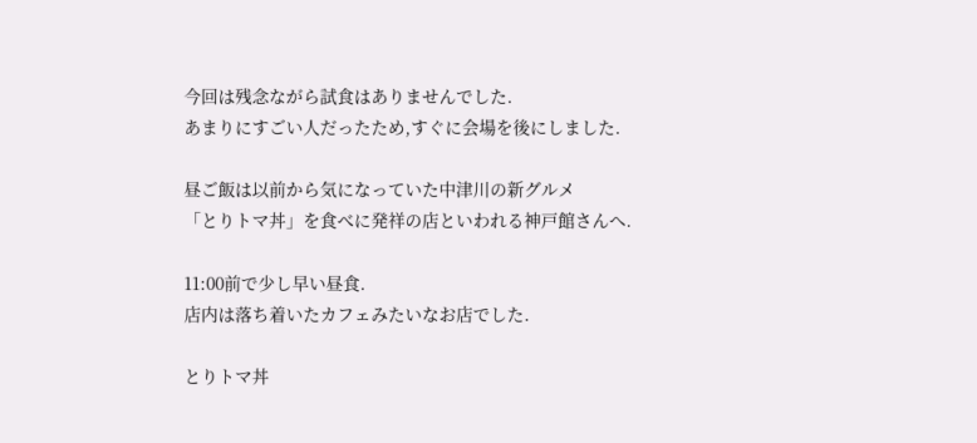今回は残念ながら試食はありませんでした.
あまりにすごい人だったため,すぐに会場を後にしました.

昼ご飯は以前から気になっていた中津川の新グルメ
「とりトマ丼」を食べに発祥の店といわれる神戸館さんへ.

11:00前で少し早い昼食.
店内は落ち着いたカフェみたいなお店でした.

とりトマ丼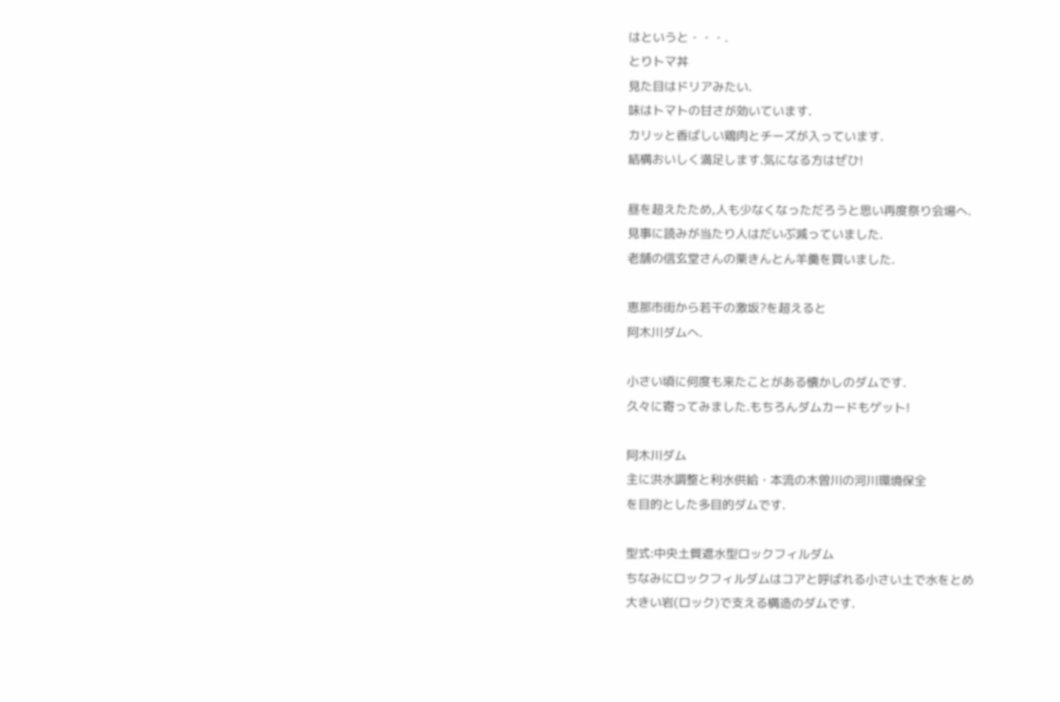はというと・・・.
とりトマ丼
見た目はドリアみたい.
味はトマトの甘さが効いています.
カリッと香ばしい鶏肉とチーズが入っています.
結構おいしく満足します.気になる方はぜひ!

昼を超えたため,人も少なくなっただろうと思い再度祭り会場へ.
見事に読みが当たり人はだいぶ減っていました.
老舗の信玄堂さんの栗きんとん羊羹を買いました.

恵那市街から若干の激坂?を超えると
阿木川ダムへ.

小さい頃に何度も来たことがある懐かしのダムです.
久々に寄ってみました.もちろんダムカードもゲット!

阿木川ダム
主に洪水調整と利水供給・本流の木曽川の河川環境保全
を目的とした多目的ダムです.

型式:中央土質遮水型ロックフィルダム
ちなみにロックフィルダムはコアと呼ばれる小さい土で水をとめ
大きい岩(ロック)で支える構造のダムです.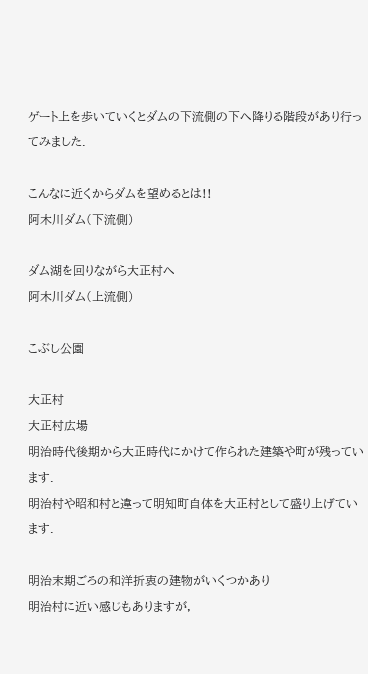ゲート上を歩いていくとダムの下流側の下へ降りる階段があり行ってみました.

こんなに近くからダムを望めるとは!!
阿木川ダム(下流側)

ダム湖を回りながら大正村へ
阿木川ダム(上流側)

こぶし公園

大正村
大正村広場
明治時代後期から大正時代にかけて作られた建築や町が残っています.
明治村や昭和村と違って明知町自体を大正村として盛り上げています.

明治末期ごろの和洋折衷の建物がいくつかあり
明治村に近い感じもありますが,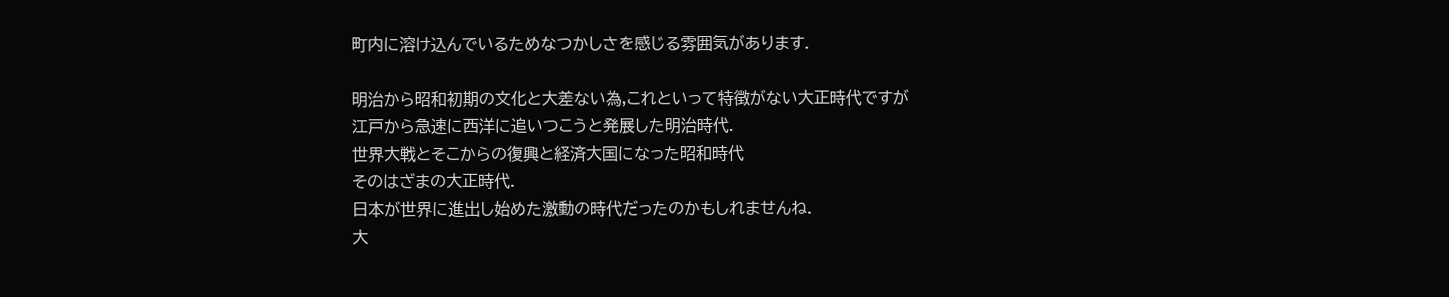町内に溶け込んでいるためなつかしさを感じる雰囲気があります.

明治から昭和初期の文化と大差ない為,これといって特徴がない大正時代ですが
江戸から急速に西洋に追いつこうと発展した明治時代.
世界大戦とそこからの復興と経済大国になった昭和時代
そのはざまの大正時代.
日本が世界に進出し始めた激動の時代だったのかもしれませんね.
大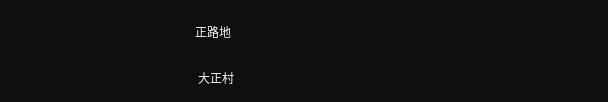正路地

 大正村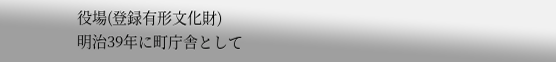役場(登録有形文化財)
明治39年に町庁舎として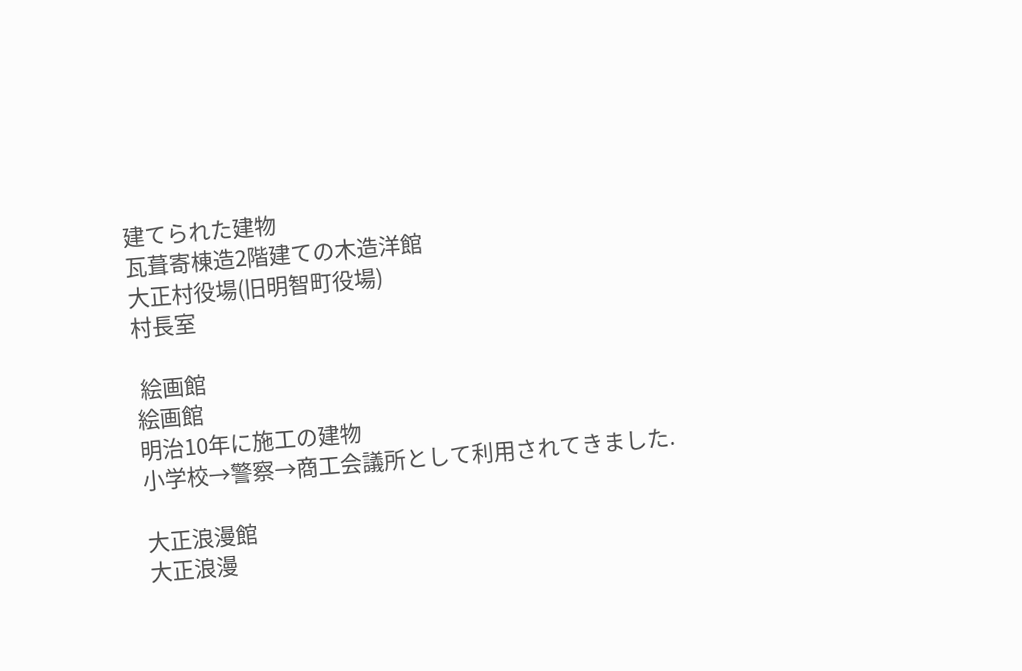建てられた建物
瓦葺寄棟造2階建ての木造洋館
大正村役場(旧明智町役場)
村長室

 絵画館
絵画館
明治10年に施工の建物
小学校→警察→商工会議所として利用されてきました.

大正浪漫館
大正浪漫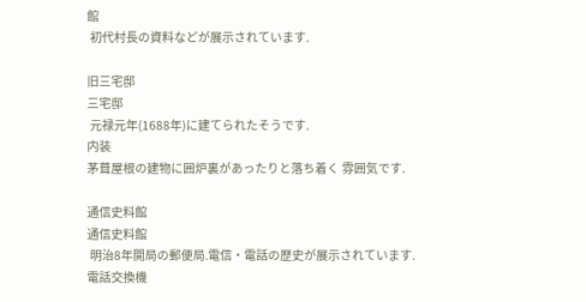館
 初代村長の資料などが展示されています.

旧三宅邸
三宅邸
 元禄元年(1688年)に建てられたそうです.
内装
茅葺屋根の建物に囲炉裏があったりと落ち着く 雰囲気です.

通信史料館
通信史料館
 明治8年開局の郵便局.電信・電話の歴史が展示されています.
電話交換機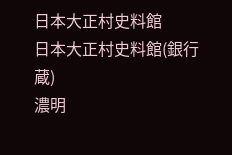日本大正村史料館
日本大正村史料館(銀行蔵)
濃明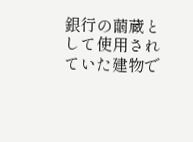銀行の繭蔵として使用されていた建物で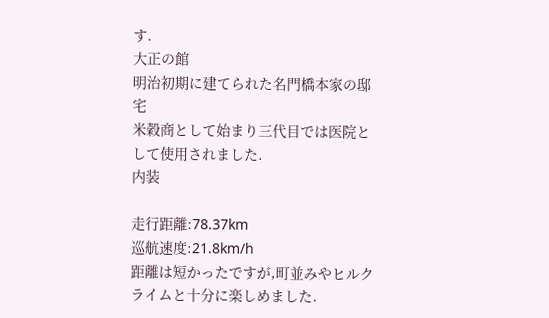す.
大正の館
明治初期に建てられた名門橋本家の邸宅
米穀商として始まり三代目では医院として使用されました.
内装

走行距離:78.37km
巡航速度:21.8km/h
距離は短かったですが,町並みやヒルクライムと十分に楽しめました.